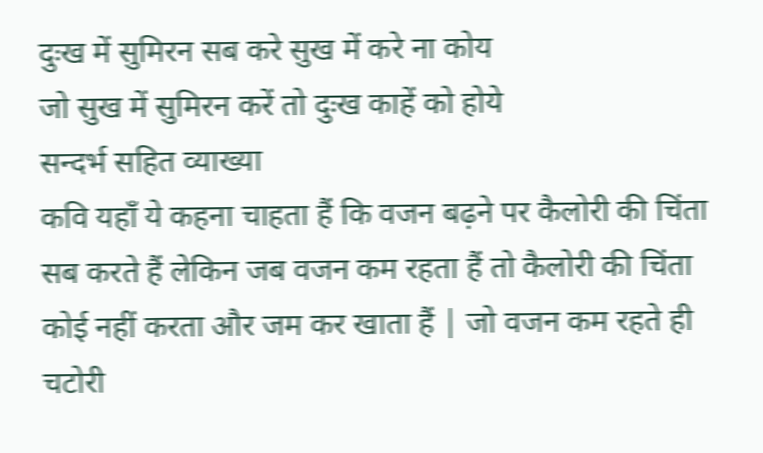दुःख में सुमिरन सब करे सुख में करे ना कोय
जो सुख में सुमिरन करें तो दुःख काहें को होये
सन्दर्भ सहित व्याख्या
कवि यहाँ ये कहना चाहता हैं कि वजन बढ़ने पर कैलोरी की चिंता सब करते हैं लेकिन जब वजन कम रहता हैं तो कैलोरी की चिंता कोई नहीं करता और जम कर खाता हैं | जो वजन कम रहते ही चटोरी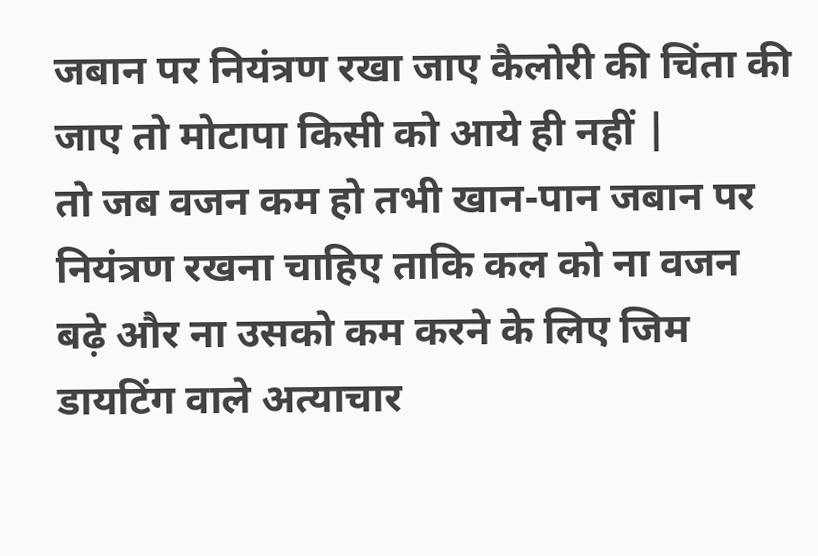जबान पर नियंत्रण रखा जाए कैलोरी की चिंता की जाए तो मोटापा किसी को आये ही नहीं |
तो जब वजन कम हो तभी खान-पान जबान पर नियंत्रण रखना चाहिए ताकि कल को ना वजन बढ़े और ना उसको कम करने के लिए जिम डायटिंग वाले अत्याचार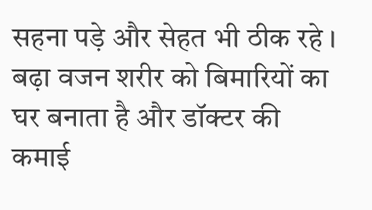सहना पड़े और सेहत भी ठीक रहे । बढ़ा वजन शरीर को बिमारियों का घर बनाता है और डॉक्टर की कमाई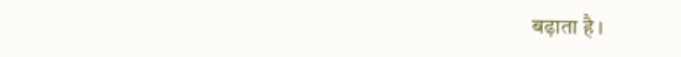बढ़ाता है ।